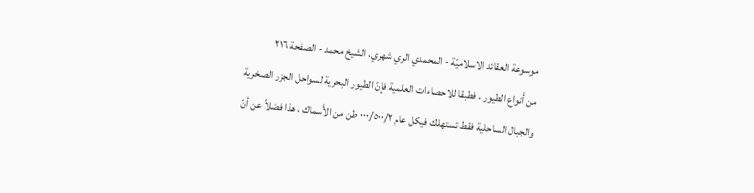موسوعة العقائد الاسلاميّة - المحمدي الري شهري، الشيخ محمد - الصفحة ٢١٦
من أَنواع الطيور ، فطبقا للاحصاءات العلمية فإنّ الطيور البحرية لسواحل الجزر الصخرية والجبال الساحلية فقط تستهلك فيكل عام ٠٠٠/٥٠٠/٢ طن من الأَسماك ، هذا فضلاً عن أنّ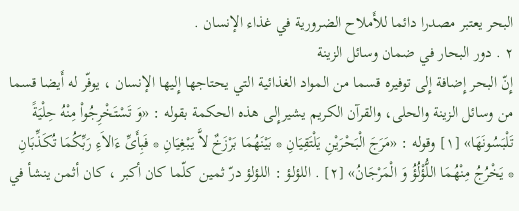البحر يعتبر مصدرا دائما للأَملاح الضرورية في غذاء الإنسان .
٢ . دور البحار في ضمان وسائل الزينة
إِنّ البحر إِضافة إِلى توفيره قسما من المواد الغذائية التي يحتاجها إِليها الإنسان ، يوفّر له أَيضا قسما من وسائل الزينة والحلى، والقرآن الكريم يشيرإِلى هذه الحكمة بقوله : «وَ تَسْتَخْرِجُواْ مِنْهُ حِلْيَةً تَلْبَسُونَهَا» [١] وقوله : «مَرَجَ الْبَحْرَيْنِ يَلْتَقِيَانِ * بَيْنَهُمَا بَرْزَخٌ لاَّ يَبْغِيَانِ * فَبِأَىِّ ءَالاَءِ رَبِّكُمَا تُكَذِّبَانِ * يَخْرُجُ مِنْهُمَا اللُّؤْلُؤُ وَ الْمَرْجَانُ» [٢] . اللؤلؤ : اللؤلؤ درّ ثمين كلّما كان أكبر ، كان أثمن ينشأ في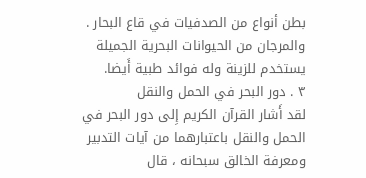بطن أنواع من الصدفيات في قاع البحار . والمرجان من الحيوانات البحرية الجميلة يستخدم للزينة وله فوائد طبية أَيضا.
٣ . دور البحر في الحمل والنقل
لقد أَشار القرآن الكريم إِلى دور البحر في الحمل والنقل باعتبارهما من آيات التدبير ومعرفة الخالق سبحانه ، قال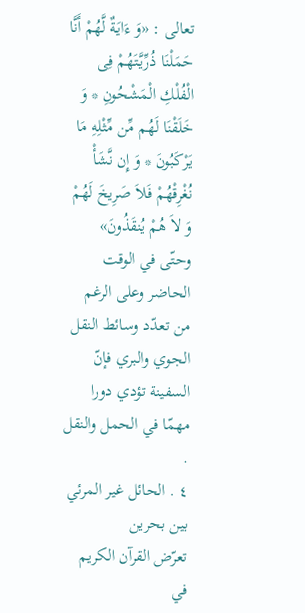تعالى : «وَ ءَايَةٌ لَّهُمْ أَنَّا حَمَلْنَا ذُرِّيَّتَهُمْ فِى الْفُلْكِ الْمَشْحُونِ * وَ خَلَقْنَا لَهُم مِّن مِّثْلِهِ مَا يَرْكَبُونَ * وَ إِن نَّشَأْ نُغْرِقْهُمْ فَلاَ صَرِيخَ لَهُمْ وَ لاَ هُمْ يُنقَذُونَ» وحتّى في الوقت الحاضر وعلى الرغم من تعدّد وسائط النقل الجوي والبري فإنّ السفينة تؤدي دورا مهمّا في الحمل والنقل .
٤ . الحائل غير المرئي بين بحرين
تعرّض القرآن الكريم في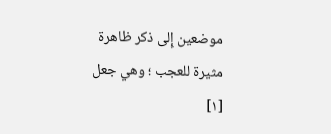موضعين إِلى ذكر ظاهرة مثيرة للعجب ؛ وهي جعل
[١]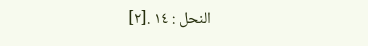النحل : ١٤ .[٢]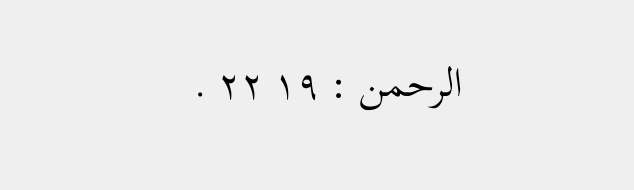الرحمن : ١٩ ٢٢ .